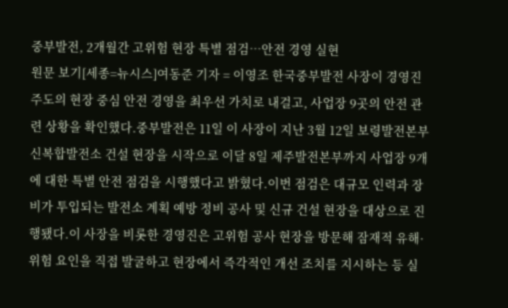중부발전, 2개월간 고위험 현장 특별 점검…안전 경영 실현
원문 보기[세종=뉴시스]여동준 기자 = 이영조 한국중부발전 사장이 경영진 주도의 현장 중심 안전 경영을 최우선 가치로 내걸고, 사업장 9곳의 안전 관련 상황을 확인했다.중부발전은 11일 이 사장이 지난 3월 12일 보령발전본부 신복합발전소 건설 현장을 시작으로 이달 8일 제주발전본부까지 사업장 9개에 대한 특별 안전 점검을 시행했다고 밝혔다.이번 점검은 대규모 인력과 장비가 투입되는 발전소 계획 예방 정비 공사 및 신규 건설 현장을 대상으로 진행됐다.이 사장을 비롯한 경영진은 고위험 공사 현장을 방문해 잠재적 유해·위험 요인을 직접 발굴하고 현장에서 즉각적인 개선 조치를 지시하는 등 실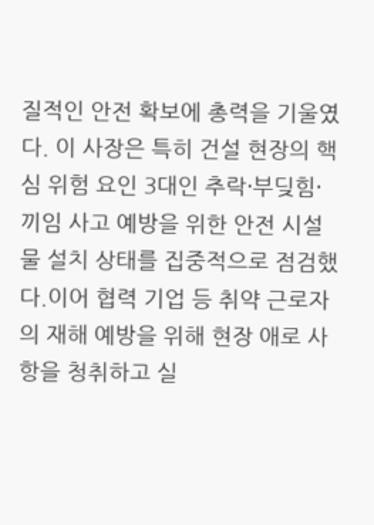질적인 안전 확보에 총력을 기울였다. 이 사장은 특히 건설 현장의 핵심 위험 요인 3대인 추락·부딪힘·끼임 사고 예방을 위한 안전 시설물 설치 상태를 집중적으로 점검했다.이어 협력 기업 등 취약 근로자의 재해 예방을 위해 현장 애로 사항을 청취하고 실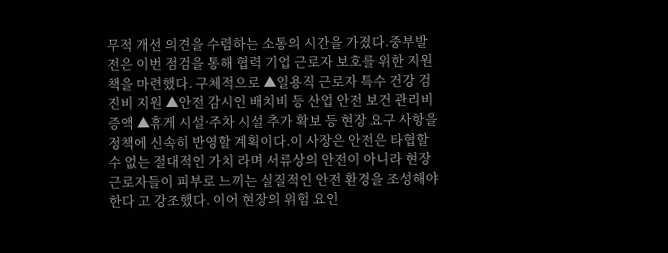무적 개선 의견을 수렴하는 소통의 시간을 가졌다.중부발전은 이번 점검을 통해 협력 기업 근로자 보호를 위한 지원책을 마련했다. 구체적으로 ▲일용직 근로자 특수 건강 검진비 지원 ▲안전 감시인 배치비 등 산업 안전 보건 관리비 증액 ▲휴게 시설·주차 시설 추가 확보 등 현장 요구 사항을 정책에 신속히 반영할 계획이다.이 사장은 안전은 타협할 수 없는 절대적인 가치 라며 서류상의 안전이 아니라 현장 근로자들이 피부로 느끼는 실질적인 안전 환경을 조성해야 한다 고 강조했다. 이어 현장의 위험 요인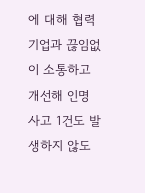에 대해 협력 기업과 끊임없이 소통하고 개선해 인명 사고 1건도 발생하지 않도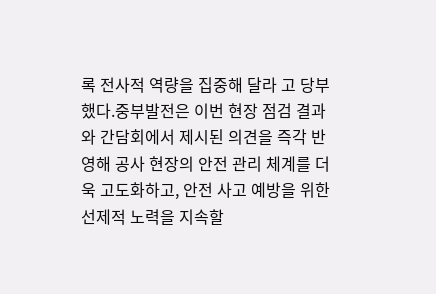록 전사적 역량을 집중해 달라 고 당부했다.중부발전은 이번 현장 점검 결과와 간담회에서 제시된 의견을 즉각 반영해 공사 현장의 안전 관리 체계를 더욱 고도화하고, 안전 사고 예방을 위한 선제적 노력을 지속할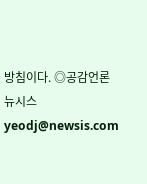방침이다. ◎공감언론 뉴시스 yeodj@newsis.com